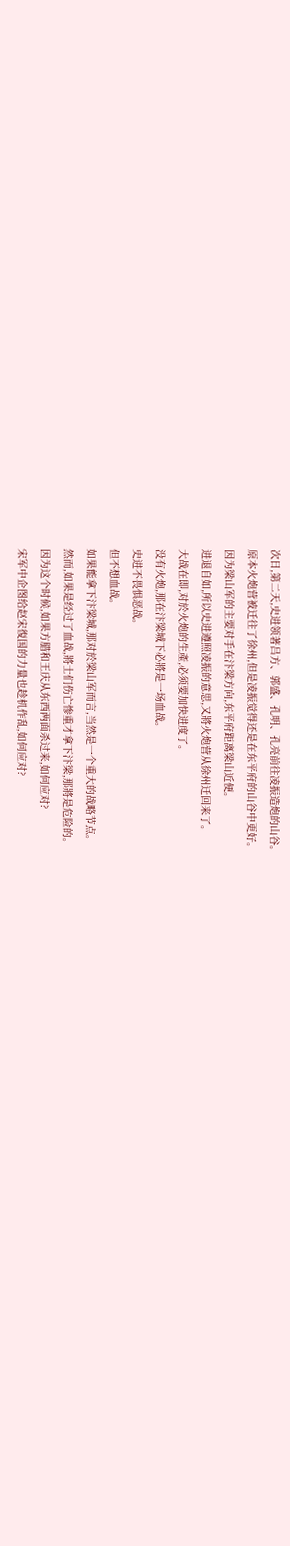次日,第二天,史进领著吕方、郭盛、孔明、孔亮前往凌振造炮的山谷。
原本火炮营被迁往了徐州,但是凌振觉得还是在东平府的山谷中更好。
因为梁山军的主要对手在汴梁方向,东平府距离梁山近便。
进退自如,所以史进遵照凌振的意思,又將火炮营从徐州迁回来了。
大战在即,对於火炮的生產,必须要加快进度了。
没有火炮,那在汴梁城下必將是一场血战。
史进不畏惧恶战。
但不想血战。
如果能拿下汴梁城,那对於梁山军而言,当然是一个重大的战略节点。
然而,如果是经过了血战,將士们伤亡惨重才拿下汴梁,那將是危险的。
因为这个时候,如果方腊和王庆从东西两面杀过来,如何应对?
宋军中企图给赵宋復国的力量也趁机作乱,如何应对?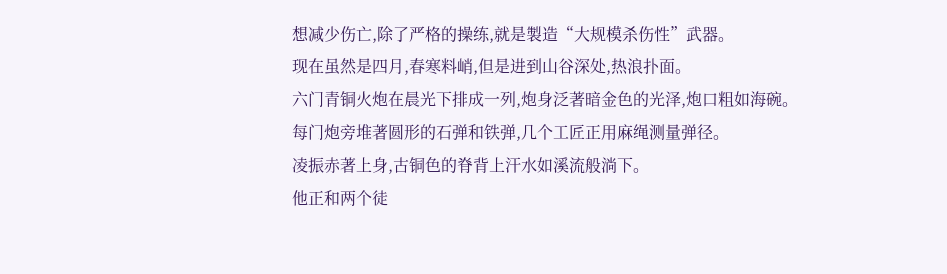想减少伤亡,除了严格的操练,就是製造“大规模杀伤性”武器。
现在虽然是四月,春寒料峭,但是进到山谷深处,热浪扑面。
六门青铜火炮在晨光下排成一列,炮身泛著暗金色的光泽,炮口粗如海碗。
每门炮旁堆著圆形的石弹和铁弹,几个工匠正用麻绳测量弹径。
凌振赤著上身,古铜色的脊背上汗水如溪流般淌下。
他正和两个徒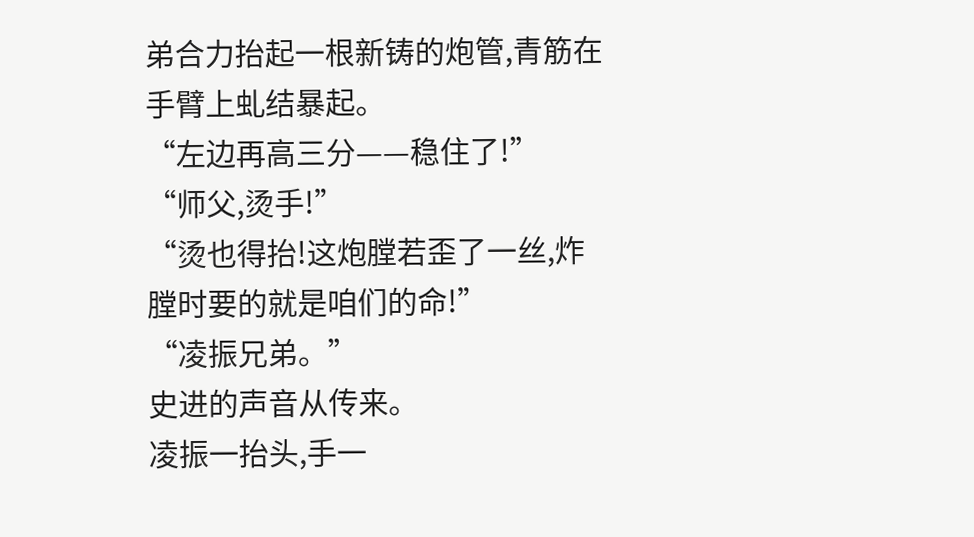弟合力抬起一根新铸的炮管,青筋在手臂上虬结暴起。
“左边再高三分——稳住了!”
“师父,烫手!”
“烫也得抬!这炮膛若歪了一丝,炸膛时要的就是咱们的命!”
“凌振兄弟。”
史进的声音从传来。
凌振一抬头,手一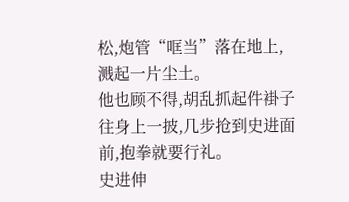松,炮管“哐当”落在地上,溅起一片尘土。
他也顾不得,胡乱抓起件褂子往身上一披,几步抢到史进面前,抱拳就要行礼。
史进伸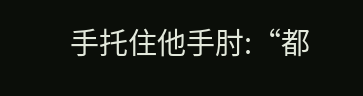手托住他手肘:“都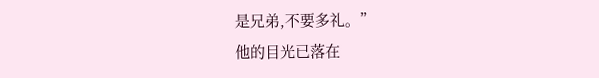是兄弟,不要多礼。”
他的目光已落在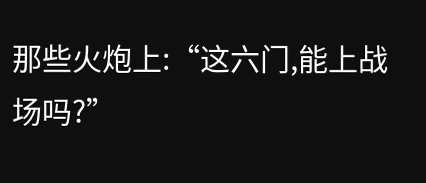那些火炮上:“这六门,能上战场吗?”